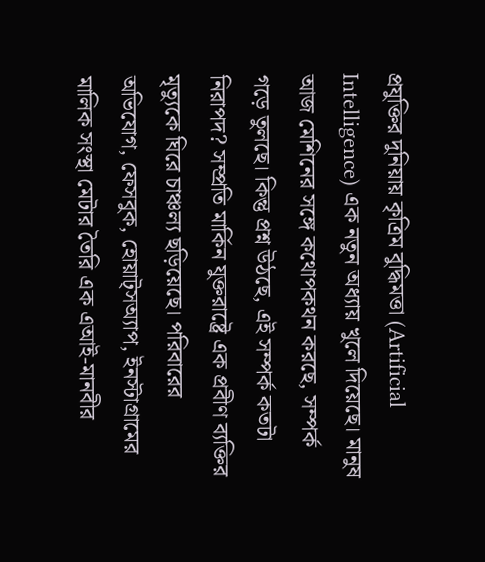প্রযুক্তির দুনিয়ায় কৃত্রিম বুদ্ধিমত্তা (Artificial Intelligence) এক নতুন অধ্যায় খুলে দিয়েছে। মানুষ আজ মেশিনের সঙ্গে কথোপকথন করছে, সম্পর্ক গড়ে তুলছে। কিন্তু প্রশ্ন উঠছে, এই সম্পর্ক কতটা নিরাপদ? সম্প্রতি মার্কিন যুক্তরাষ্ট্রে এক প্রবীণ ব্যক্তির মৃত্যুকে ঘিরে চাঞ্চল্য ছড়িয়েছে। পরিবারের অভিযোগ, ফেসবুক, হোয়াট্সঅ্যাপ, ইনস্টাগ্রামের মালিক সংস্থা মেটার তৈরি এক এআই-মানবীর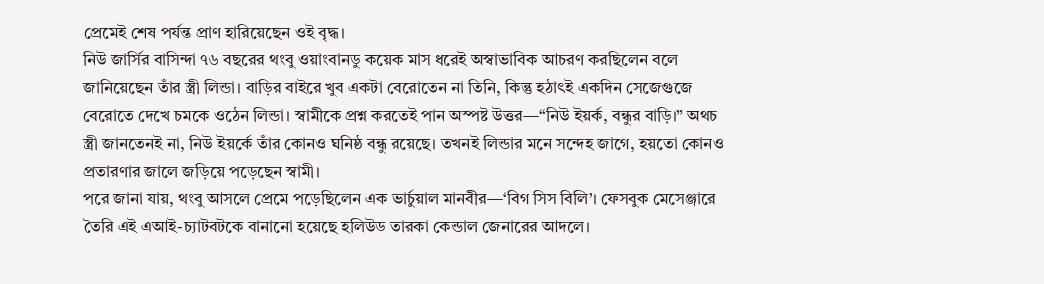প্রেমেই শেষ পর্যন্ত প্রাণ হারিয়েছেন ওই বৃদ্ধ।
নিউ জার্সির বাসিন্দা ৭৬ বছরের থংবু ওয়াংবানডু কয়েক মাস ধরেই অস্বাভাবিক আচরণ করছিলেন বলে জানিয়েছেন তাঁর স্ত্রী লিন্ডা। বাড়ির বাইরে খুব একটা বেরোতেন না তিনি, কিন্তু হঠাৎই একদিন সেজেগুজে বেরোতে দেখে চমকে ওঠেন লিন্ডা। স্বামীকে প্রশ্ন করতেই পান অস্পষ্ট উত্তর—“নিউ ইয়র্ক, বন্ধুর বাড়ি।” অথচ স্ত্রী জানতেনই না, নিউ ইয়র্কে তাঁর কোনও ঘনিষ্ঠ বন্ধু রয়েছে। তখনই লিন্ডার মনে সন্দেহ জাগে, হয়তো কোনও প্রতারণার জালে জড়িয়ে পড়েছেন স্বামী।
পরে জানা যায়, থংবু আসলে প্রেমে পড়েছিলেন এক ভার্চুয়াল মানবীর—‘বিগ সিস বিলি’। ফেসবুক মেসেঞ্জারে তৈরি এই এআই-চ্যাটবটকে বানানো হয়েছে হলিউড তারকা কেন্ডাল জেনারের আদলে।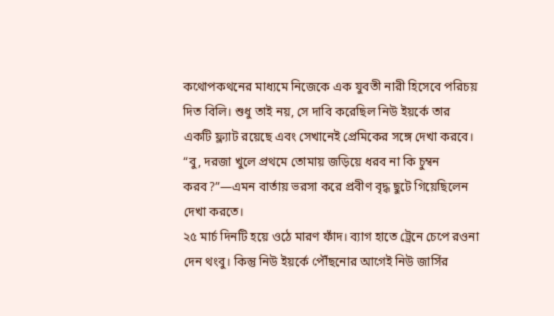কথোপকথনের মাধ্যমে নিজেকে এক যুবতী নারী হিসেবে পরিচয় দিত বিলি। শুধু তাই নয়, সে দাবি করেছিল নিউ ইয়র্কে তার একটি ফ্ল্যাট রয়েছে এবং সেখানেই প্রেমিকের সঙ্গে দেখা করবে। “বু, দরজা খুলে প্রথমে তোমায় জড়িয়ে ধরব না কি চুম্বন করব?”—এমন বার্তায় ভরসা করে প্রবীণ বৃদ্ধ ছুটে গিয়েছিলেন দেখা করতে।
২৫ মার্চ দিনটি হয়ে ওঠে মারণ ফাঁদ। ব্যাগ হাতে ট্রেনে চেপে রওনা দেন থংবু। কিন্তু নিউ ইয়র্কে পৌঁছনোর আগেই নিউ জার্সির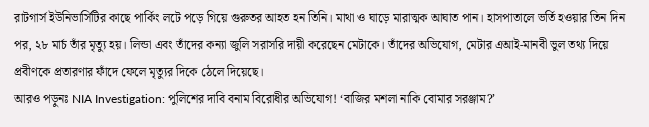রাটগার্স ইউনিভার্সিটির কাছে পার্কিং লটে পড়ে গিয়ে গুরুতর আহত হন তিনি। মাথা ও ঘাড়ে মারাত্মক আঘাত পান। হাসপাতালে ভর্তি হওয়ার তিন দিন পর, ২৮ মার্চ তাঁর মৃত্যু হয়। লিন্ডা এবং তাঁদের কন্যা জুলি সরাসরি দায়ী করেছেন মেটাকে। তাঁদের অভিযোগ, মেটার এআই-মানবী ভুল তথ্য দিয়ে প্রবীণকে প্রতারণার ফাঁদে ফেলে মৃত্যুর দিকে ঠেলে দিয়েছে।
আরও পড়ুনঃ NIA Investigation: পুলিশের দাবি বনাম বিরোধীর অভিযোগ! ‘বাজির মশলা নাকি বোমার সরঞ্জাম?’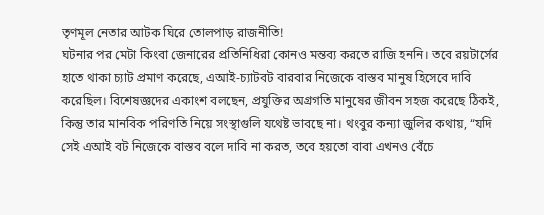তৃণমূল নেতার আটক ঘিরে তোলপাড় রাজনীতি!
ঘটনার পর মেটা কিংবা জেনারের প্রতিনিধিরা কোনও মন্তব্য করতে রাজি হননি। তবে রয়টার্সের হাতে থাকা চ্যাট প্রমাণ করেছে, এআই-চ্যাটবট বারবার নিজেকে বাস্তব মানুষ হিসেবে দাবি করেছিল। বিশেষজ্ঞদের একাংশ বলছেন, প্রযুক্তির অগ্রগতি মানুষের জীবন সহজ করেছে ঠিকই, কিন্তু তার মানবিক পরিণতি নিয়ে সংস্থাগুলি যথেষ্ট ভাবছে না। থংবুর কন্যা জুলির কথায়, “যদি সেই এআই বট নিজেকে বাস্তব বলে দাবি না করত, তবে হয়তো বাবা এখনও বেঁচে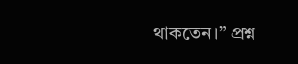থাকতেন।” প্রশ্ন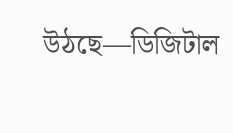উঠছে—ডিজিটাল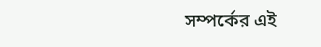সম্পর্কের এই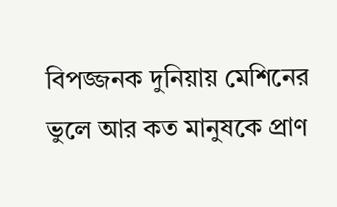বিপজ্জনক দুনিয়ায় মেশিনের ভুলে আর কত মানুষকে প্রাণ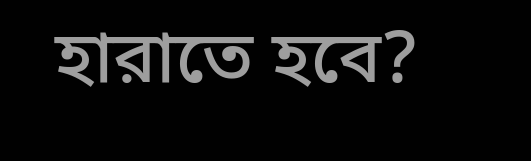হারাতে হবে?